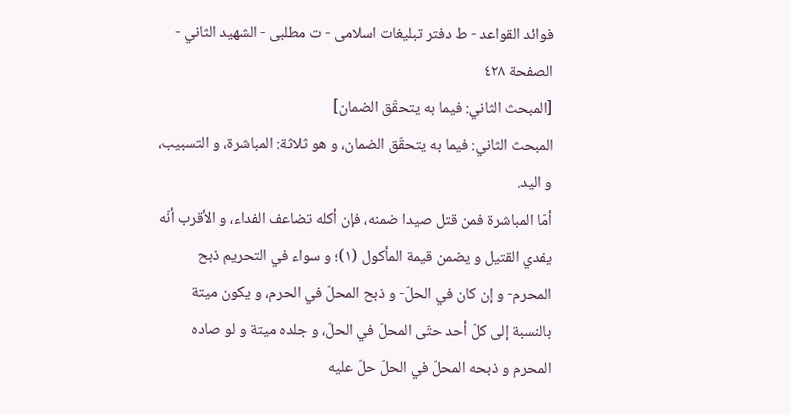فوائد القواعد - ط دفتر تبلیغات اسلامی - ت مطلبی - الشهيد الثاني - الصفحة ٤٢٨
[المبحث الثاني: فيما به يتحقّق الضمان]
المبحث الثاني: فيما به يتحقّق الضمان، و هو ثلاثة: المباشرة، و التسبيب، و اليد.
أمّا المباشرة فمن قتل صيدا ضمنه، فإن أكله تضاعف الفداء، و الأقرب أنّه يفدي القتيل و يضمن قيمة المأكول (١)؛ و سواء في التحريم ذبح المحرم- و إن كان في الحلّ- و ذبح المحلّ في الحرم، و يكون ميتة بالنسبة إلى كلّ أحد حتّى المحلّ في الحلّ، و جلده ميتة و لو صاده المحرم و ذبحه المحلّ في الحلّ حلّ عليه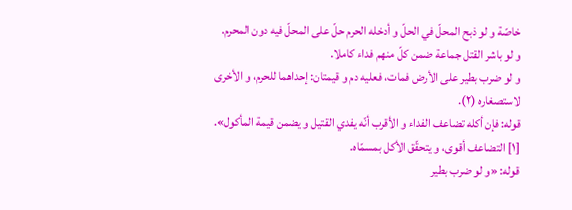خاصّة و لو ذبح المحلّ في الحلّ و أدخله الحرم حلّ على المحلّ فيه دون المحرم.
و لو باشر القتل جماعة ضمن كلّ منهم فداء كاملا.
و لو ضرب بطير على الأرض فمات، فعليه دم و قيمتان: إحداهما للحرم، و الأخرى لاستصغاره (٢).
قوله: فإن أكله تضاعف الفداء و الأقرب أنّه يفدي القتيل و يضمن قيمة المأكول».
[١] التضاعف أقوى، و يتحقّق الأكل بمسمّاه.
قوله: «و لو ضرب بطير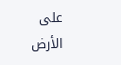على الأرض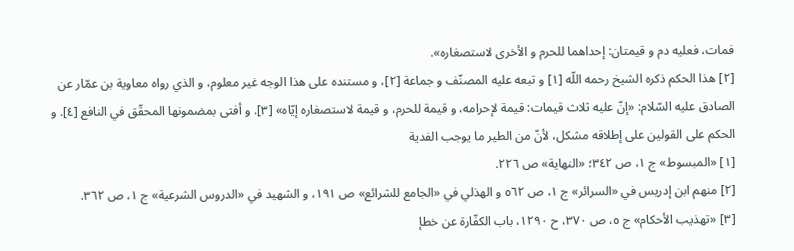فمات، فعليه دم و قيمتان: إحداهما للحرم و الأخرى لاستصغاره».
[٢] هذا الحكم ذكره الشيخ رحمه اللّه [١] و تبعه عليه المصنّف و جماعة [٢]، و مستنده على هذا الوجه غير معلوم، و الذي رواه معاوية بن عمّار عن الصادق عليه السّلام: «إنّ عليه ثلاث قيمات: قيمة لإحرامه، و قيمة للحرم، و قيمة لاستصغاره إيّاه» [٣]. و أفتى بمضمونها المحقّق في النافع [٤]. و الحكم على القولين على إطلاقه مشكل، لأنّ من الطير ما يوجب الفدية
[١] «المبسوط» ج ١، ص ٣٤٢؛ «النهاية» ص ٢٢٦.
[٢] منهم ابن إدريس في «السرائر» ج ١، ص ٥٦٢ و الهذلي في «الجامع للشرائع» ص ١٩١، و الشهيد في «الدروس الشرعية» ج ١، ص ٣٦٢.
[٣] «تهذيب الأحكام» ج ٥، ص ٣٧٠، ح ١٢٩٠، باب الكفّارة عن خطإ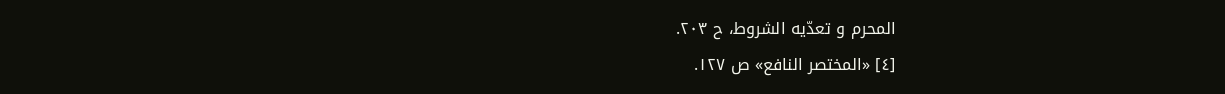المحرم و تعدّيه الشروط، ح ٢٠٣.
[٤] «المختصر النافع» ص ١٢٧.